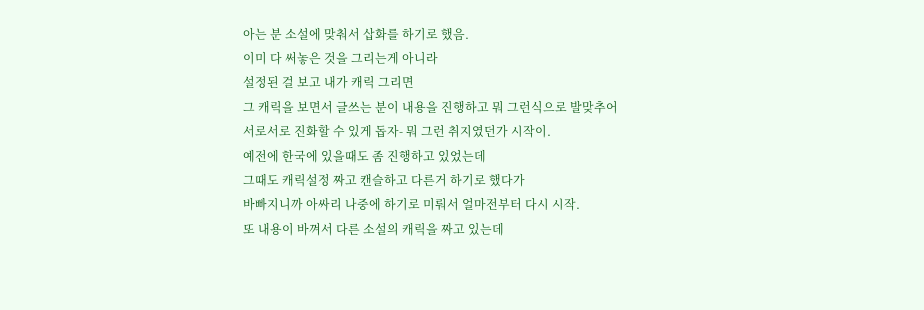아는 분 소설에 맞춰서 삽화를 하기로 했음.
이미 다 써놓은 것을 그리는게 아니라
설정된 걸 보고 내가 캐릭 그리면
그 캐릭을 보면서 글쓰는 분이 내용을 진행하고 뭐 그런식으로 발맞추어
서로서로 진화할 수 있게 돕자- 뭐 그런 취지였던가 시작이.
예전에 한국에 있을때도 좀 진행하고 있었는데
그때도 캐릭설정 짜고 캔슬하고 다른거 하기로 했다가
바빠지니까 아싸리 나중에 하기로 미뤄서 얼마전부터 다시 시작.
또 내용이 바껴서 다른 소설의 캐릭을 짜고 있는데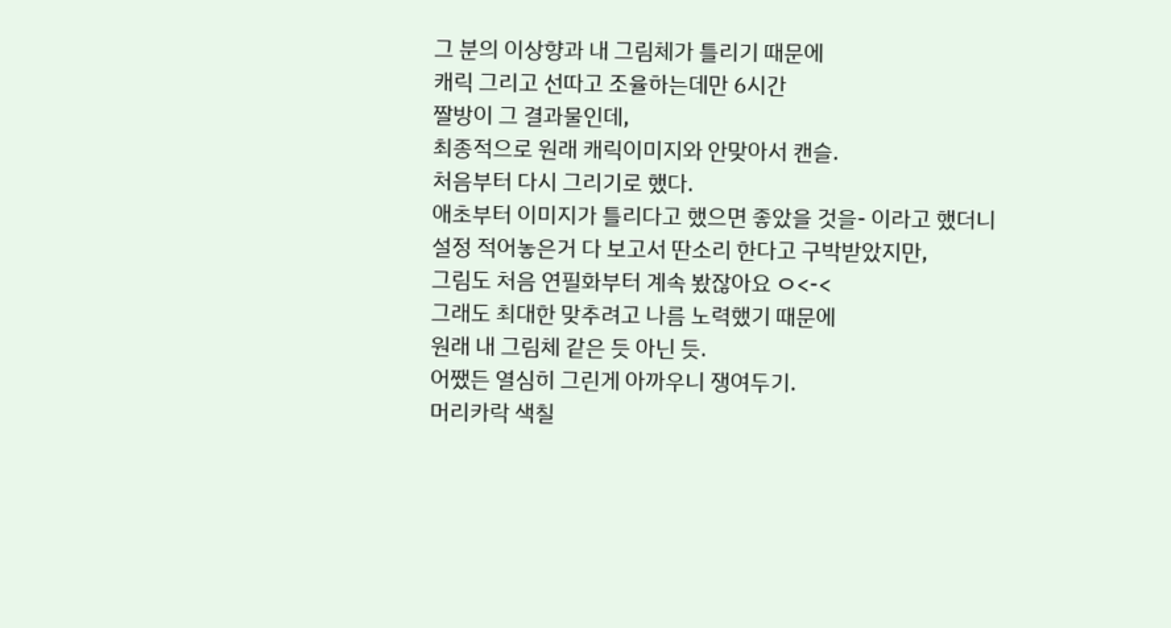그 분의 이상향과 내 그림체가 틀리기 때문에
캐릭 그리고 선따고 조율하는데만 6시간
짤방이 그 결과물인데,
최종적으로 원래 캐릭이미지와 안맞아서 캔슬.
처음부터 다시 그리기로 했다.
애초부터 이미지가 틀리다고 했으면 좋았을 것을- 이라고 했더니
설정 적어놓은거 다 보고서 딴소리 한다고 구박받았지만,
그림도 처음 연필화부터 계속 봤잖아요 ㅇ<-<
그래도 최대한 맞추려고 나름 노력했기 때문에
원래 내 그림체 같은 듯 아닌 듯.
어쨌든 열심히 그린게 아까우니 쟁여두기.
머리카락 색칠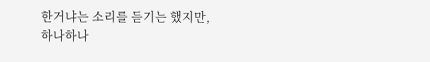한거냐는 소리를 듣기는 했지만,
하나하나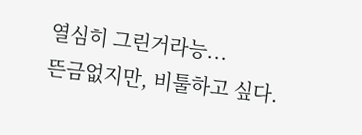열심히 그린거라능...
뜬금없지만, 비툴하고 싶다.